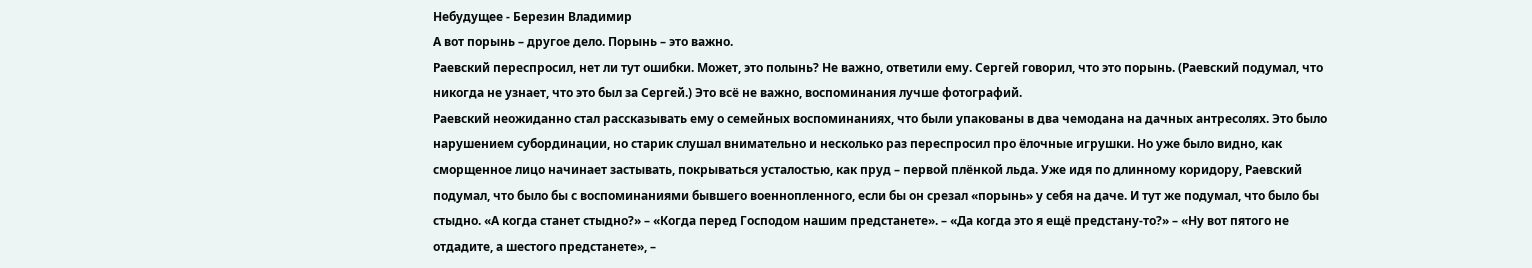Небудущее - Березин Владимир
А вот порынь – другое дело. Порынь – это важно.
Раевский переспросил, нет ли тут ошибки. Может, это полынь? Не важно, ответили ему. Сергей говорил, что это порынь. (Раевский подумал, что никогда не узнает, что это был за Сергей.) Это всё не важно, воспоминания лучше фотографий.
Раевский неожиданно стал рассказывать ему о семейных воспоминаниях, что были упакованы в два чемодана на дачных антресолях. Это было нарушением субординации, но старик слушал внимательно и несколько раз переспросил про ёлочные игрушки. Но уже было видно, как сморщенное лицо начинает застывать, покрываться усталостью, как пруд – первой плёнкой льда. Уже идя по длинному коридору, Раевский подумал, что было бы с воспоминаниями бывшего военнопленного, если бы он срезал «порынь» у себя на даче. И тут же подумал, что было бы стыдно. «А когда станет стыдно?» – «Когда перед Господом нашим предстанете». – «Да когда это я ещё предстану-то?» – «Ну вот пятого не отдадите, а шестого предстанете», –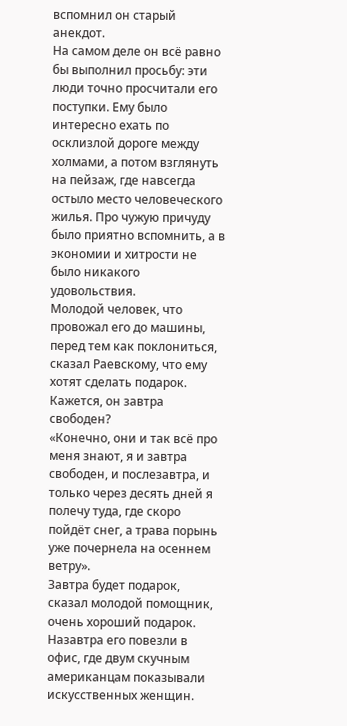вспомнил он старый анекдот.
На самом деле он всё равно бы выполнил просьбу: эти люди точно просчитали его поступки. Ему было интересно ехать по осклизлой дороге между холмами, а потом взглянуть на пейзаж, где навсегда остыло место человеческого жилья. Про чужую причуду было приятно вспомнить, а в экономии и хитрости не было никакого удовольствия.
Молодой человек, что провожал его до машины, перед тем как поклониться, сказал Раевскому, что ему хотят сделать подарок.
Кажется, он завтра свободен?
«Конечно, они и так всё про меня знают, я и завтра свободен, и послезавтра, и только через десять дней я полечу туда, где скоро пойдёт снег, а трава порынь уже почернела на осеннем ветру».
Завтра будет подарок, сказал молодой помощник, очень хороший подарок.
Назавтра его повезли в офис, где двум скучным американцам показывали искусственных женщин.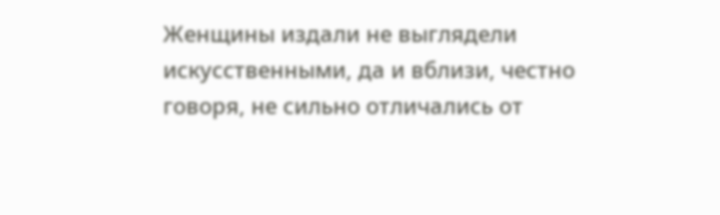Женщины издали не выглядели искусственными, да и вблизи, честно говоря, не сильно отличались от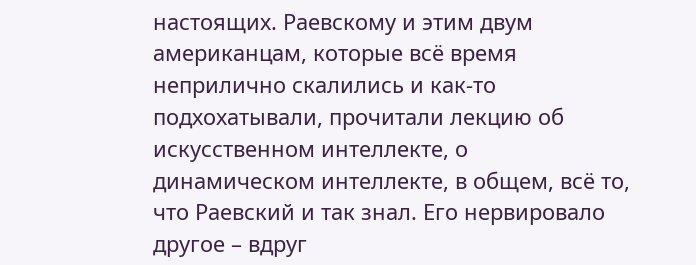настоящих. Раевскому и этим двум американцам, которые всё время неприлично скалились и как-то подхохатывали, прочитали лекцию об искусственном интеллекте, о динамическом интеллекте, в общем, всё то, что Раевский и так знал. Его нервировало другое – вдруг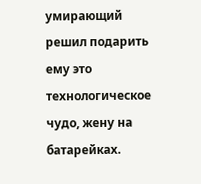умирающий решил подарить ему это технологическое чудо, жену на батарейках.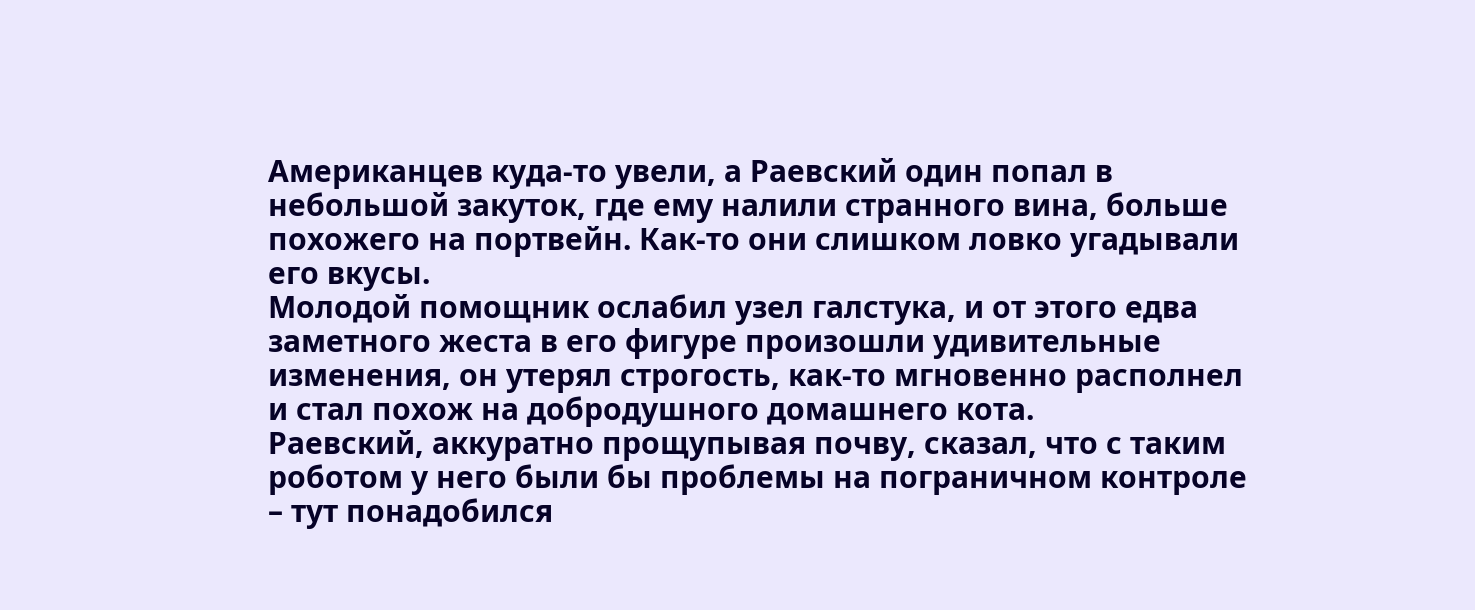Американцев куда-то увели, а Раевский один попал в небольшой закуток, где ему налили странного вина, больше похожего на портвейн. Как-то они слишком ловко угадывали его вкусы.
Молодой помощник ослабил узел галстука, и от этого едва заметного жеста в его фигуре произошли удивительные изменения, он утерял строгость, как-то мгновенно располнел и стал похож на добродушного домашнего кота.
Раевский, аккуратно прощупывая почву, сказал, что с таким роботом у него были бы проблемы на пограничном контроле – тут понадобился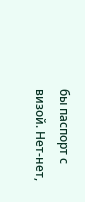бы паспорт с визой. Нет-нет,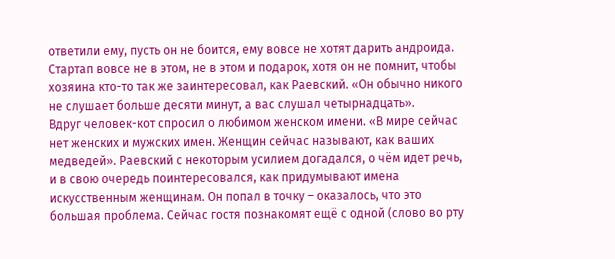ответили ему, пусть он не боится, ему вовсе не хотят дарить андроида. Стартап вовсе не в этом, не в этом и подарок, хотя он не помнит, чтобы хозяина кто-то так же заинтересовал, как Раевский. «Он обычно никого не слушает больше десяти минут, а вас слушал четырнадцать».
Вдруг человек-кот спросил о любимом женском имени. «В мире сейчас нет женских и мужских имен. Женщин сейчас называют, как ваших медведей». Раевский с некоторым усилием догадался, о чём идет речь, и в свою очередь поинтересовался, как придумывают имена искусственным женщинам. Он попал в точку – оказалось, что это большая проблема. Сейчас гостя познакомят ещё с одной (слово во рту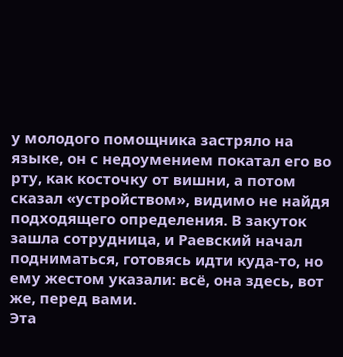у молодого помощника застряло на языке, он с недоумением покатал его во рту, как косточку от вишни, а потом сказал «устройством», видимо не найдя подходящего определения. В закуток зашла сотрудница, и Раевский начал подниматься, готовясь идти куда-то, но ему жестом указали: всё, она здесь, вот же, перед вами.
Эта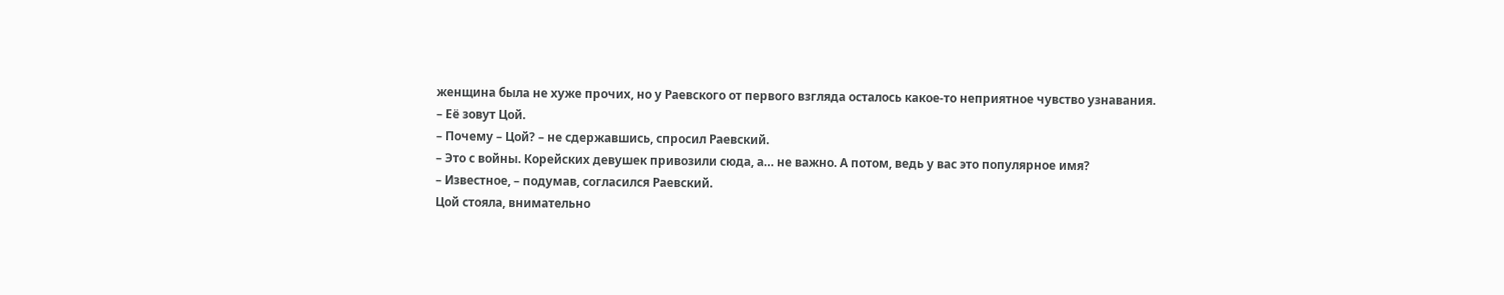женщина была не хуже прочих, но у Раевского от первого взгляда осталось какое-то неприятное чувство узнавания.
– Её зовут Цой.
– Почему – Цой? – не сдержавшись, спросил Раевский.
– Это с войны. Корейских девушек привозили сюда, а… не важно. А потом, ведь у вас это популярное имя?
– Известное, – подумав, согласился Раевский.
Цой стояла, внимательно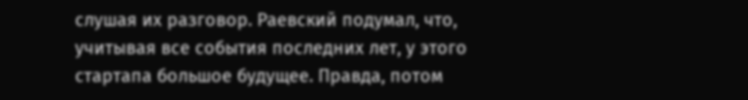слушая их разговор. Раевский подумал, что, учитывая все события последних лет, у этого стартапа большое будущее. Правда, потом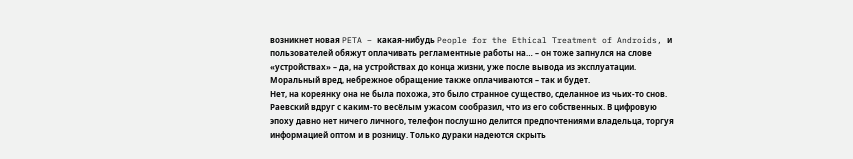возникнет новая PETA – какая-нибудь People for the Ethical Treatment of Androids, и пользователей обяжут оплачивать регламентные работы на… – он тоже запнулся на слове «устройствах» – да, на устройствах до конца жизни, уже после вывода из эксплуатации. Моральный вред, небрежное обращение также оплачиваются – так и будет.
Нет, на кореянку она не была похожа, это было странное существо, сделанное из чьих-то снов.
Раевский вдруг с каким-то весёлым ужасом сообразил, что из его собственных. В цифровую эпоху давно нет ничего личного, телефон послушно делится предпочтениями владельца, торгуя информацией оптом и в розницу. Только дураки надеются скрыть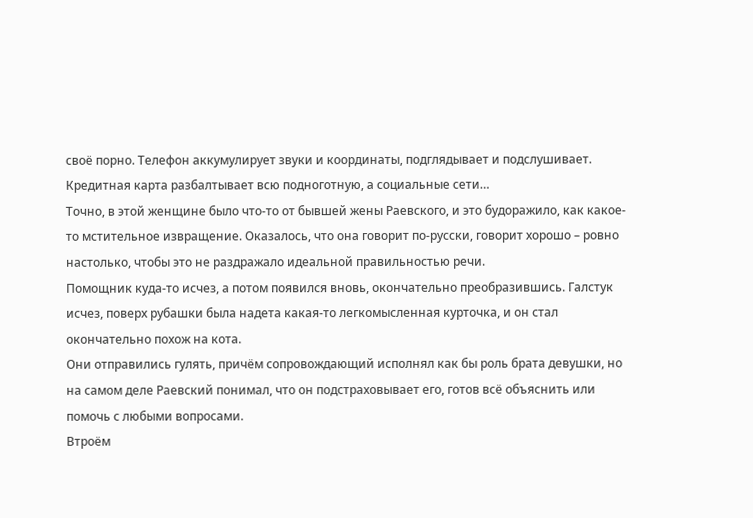своё порно. Телефон аккумулирует звуки и координаты, подглядывает и подслушивает. Кредитная карта разбалтывает всю подноготную, а социальные сети…
Точно, в этой женщине было что-то от бывшей жены Раевского, и это будоражило, как какое-то мстительное извращение. Оказалось, что она говорит по-русски, говорит хорошо – ровно настолько, чтобы это не раздражало идеальной правильностью речи.
Помощник куда-то исчез, а потом появился вновь, окончательно преобразившись. Галстук исчез, поверх рубашки была надета какая-то легкомысленная курточка, и он стал окончательно похож на кота.
Они отправились гулять, причём сопровождающий исполнял как бы роль брата девушки, но на самом деле Раевский понимал, что он подстраховывает его, готов всё объяснить или помочь с любыми вопросами.
Втроём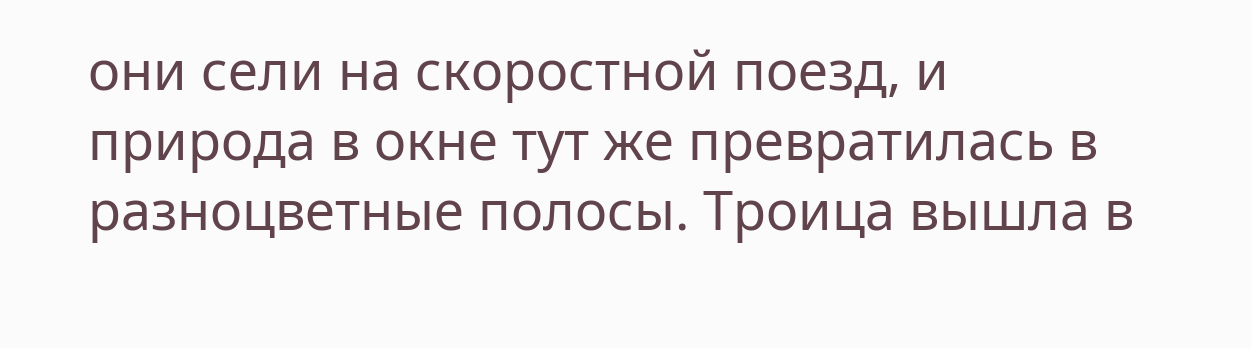они сели на скоростной поезд, и природа в окне тут же превратилась в разноцветные полосы. Троица вышла в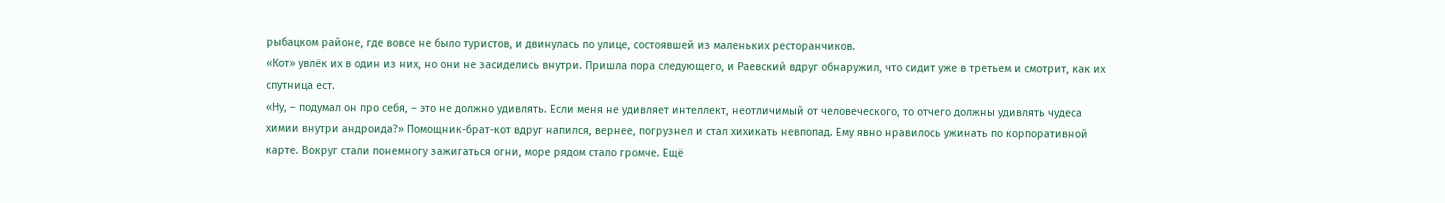рыбацком районе, где вовсе не было туристов, и двинулась по улице, состоявшей из маленьких ресторанчиков.
«Кот» увлёк их в один из них, но они не засиделись внутри. Пришла пора следующего, и Раевский вдруг обнаружил, что сидит уже в третьем и смотрит, как их спутница ест.
«Ну, – подумал он про себя, – это не должно удивлять. Если меня не удивляет интеллект, неотличимый от человеческого, то отчего должны удивлять чудеса химии внутри андроида?» Помощник-брат-кот вдруг напился, вернее, погрузнел и стал хихикать невпопад. Ему явно нравилось ужинать по корпоративной карте. Вокруг стали понемногу зажигаться огни, море рядом стало громче. Ещё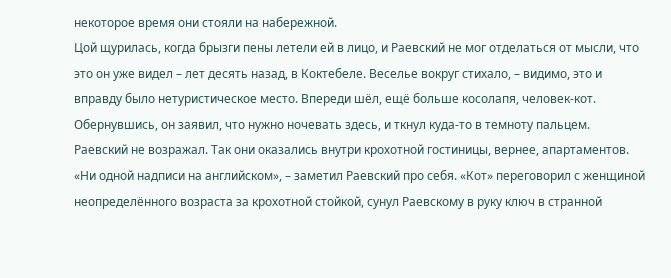некоторое время они стояли на набережной.
Цой щурилась, когда брызги пены летели ей в лицо, и Раевский не мог отделаться от мысли, что это он уже видел – лет десять назад, в Коктебеле. Веселье вокруг стихало, – видимо, это и вправду было нетуристическое место. Впереди шёл, ещё больше косолапя, человек-кот. Обернувшись, он заявил, что нужно ночевать здесь, и ткнул куда-то в темноту пальцем.
Раевский не возражал. Так они оказались внутри крохотной гостиницы, вернее, апартаментов.
«Ни одной надписи на английском», – заметил Раевский про себя. «Кот» переговорил с женщиной неопределённого возраста за крохотной стойкой, сунул Раевскому в руку ключ в странной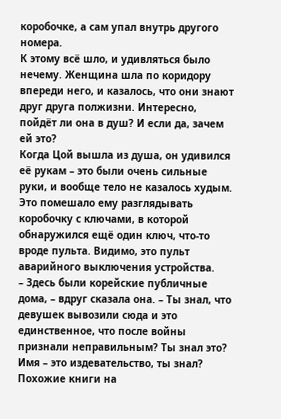коробочке, а сам упал внутрь другого номера.
К этому всё шло, и удивляться было нечему. Женщина шла по коридору впереди него, и казалось, что они знают друг друга полжизни. Интересно, пойдёт ли она в душ? И если да, зачем ей это?
Когда Цой вышла из душа, он удивился её рукам – это были очень сильные руки, и вообще тело не казалось худым.
Это помешало ему разглядывать коробочку с ключами, в которой обнаружился ещё один ключ, что-то вроде пульта. Видимо, это пульт аварийного выключения устройства.
– Здесь были корейские публичные дома, – вдруг сказала она. – Ты знал, что девушек вывозили сюда и это единственное, что после войны признали неправильным? Ты знал это? Имя – это издевательство, ты знал?
Похожие книги на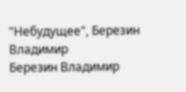"Небудущее", Березин Владимир
Березин Владимир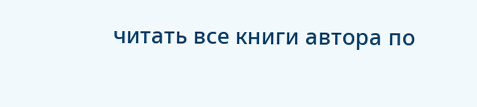читать все книги автора по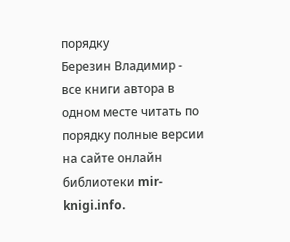порядку
Березин Владимир - все книги автора в одном месте читать по порядку полные версии на сайте онлайн библиотеки mir-knigi.info.